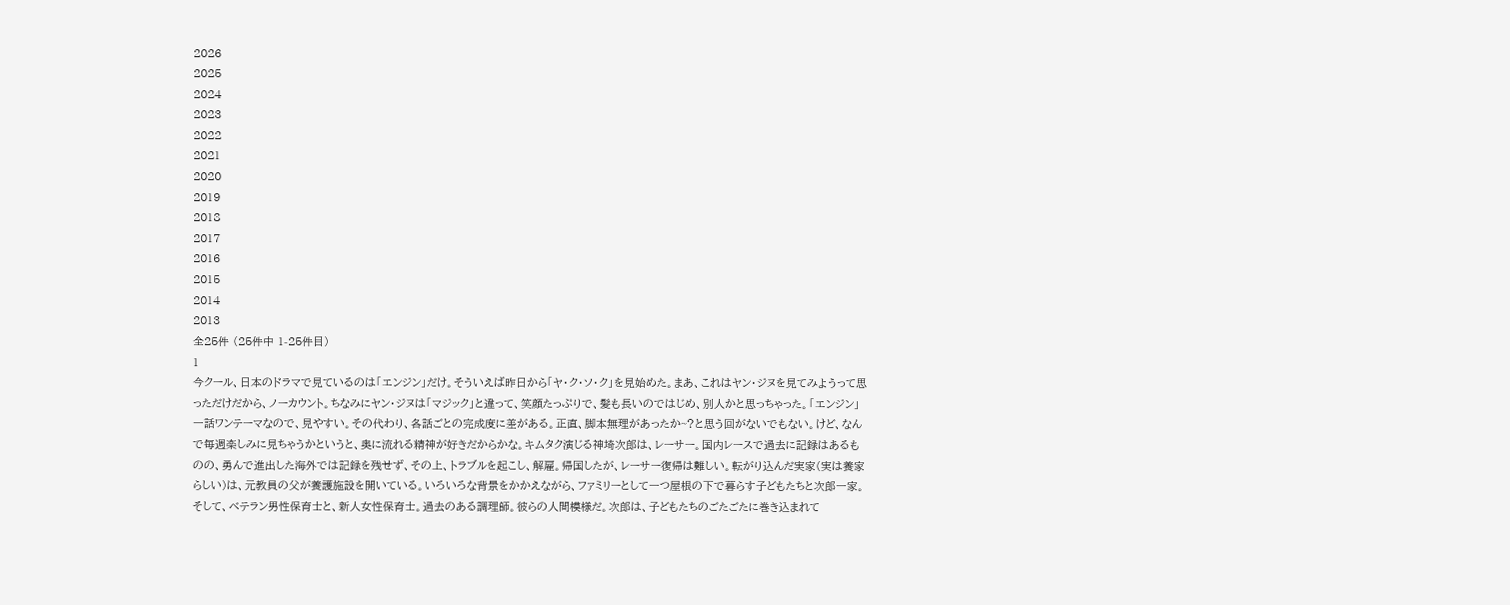2026
2025
2024
2023
2022
2021
2020
2019
2018
2017
2016
2015
2014
2013
全25件 (25件中 1-25件目)
1
今クール、日本のドラマで見ているのは「エンジン」だけ。そういえば昨日から「ヤ・ク・ソ・ク」を見始めた。まあ、これはヤン・ジヌを見てみようって思っただけだから、ノーカウント。ちなみにヤン・ジヌは「マジック」と違って、笑顔たっぷりで、髪も長いのではじめ、別人かと思っちゃった。「エンジン」 一話ワンテーマなので、見やすい。その代わり、各話ごとの完成度に差がある。正直、脚本無理があったか~?と思う回がないでもない。けど、なんで毎週楽しみに見ちゃうかというと、奥に流れる精神が好きだからかな。キムタク演じる神埼次郎は、レーサー。国内レースで過去に記録はあるものの、勇んで進出した海外では記録を残せず、その上、トラブルを起こし、解雇。帰国したが、レーサー復帰は難しい。転がり込んだ実家(実は養家らしい)は、元教員の父が養護施設を開いている。いろいろな背景をかかえながら、ファミリーとして一つ屋根の下で暮らす子どもたちと次郎一家。そして、ベテラン男性保育士と、新人女性保育士。過去のある調理師。彼らの人間模様だ。次郎は、子どもたちのごたごたに巻き込まれて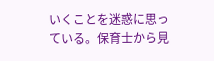いくことを迷惑に思っている。保育士から見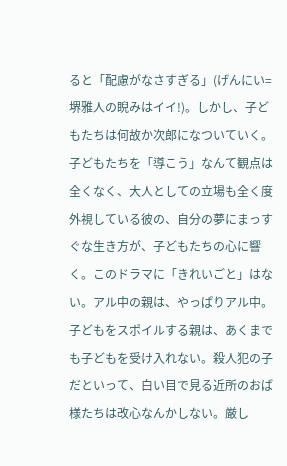ると「配慮がなさすぎる」(げんにい=堺雅人の睨みはイイ!)。しかし、子どもたちは何故か次郎になついていく。子どもたちを「導こう」なんて観点は全くなく、大人としての立場も全く度外視している彼の、自分の夢にまっすぐな生き方が、子どもたちの心に響く。このドラマに「きれいごと」はない。アル中の親は、やっぱりアル中。子どもをスポイルする親は、あくまでも子どもを受け入れない。殺人犯の子だといって、白い目で見る近所のおば様たちは改心なんかしない。厳し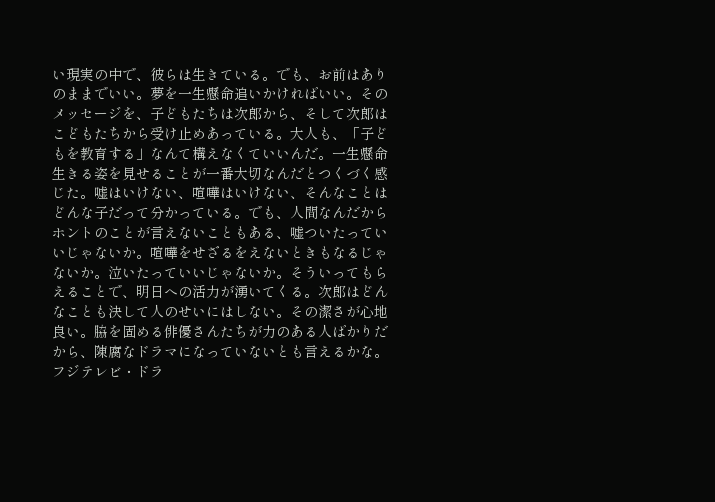い現実の中で、彼らは生きている。でも、お前はありのままでいい。夢を一生懸命追いかければいい。そのメッセージを、子どもたちは次郎から、そして次郎はこどもたちから受け止めあっている。大人も、「子どもを教育する」なんて構えなくていいんだ。一生懸命生きる姿を見せることが一番大切なんだとつくづく感じた。嘘はいけない、喧嘩はいけない、そんなことはどんな子だって分かっている。でも、人間なんだからホントのことが言えないこともある、嘘ついたっていいじゃないか。喧嘩をせざるをえないときもなるじゃないか。泣いたっていいじゃないか。そういってもらえることで、明日への活力が湧いてくる。次郎はどんなことも決して人のせいにはしない。その潔さが心地良い。脇を固める俳優さんたちが力のある人ばかりだから、陳腐なドラマになっていないとも言えるかな。フジテレビ・ドラ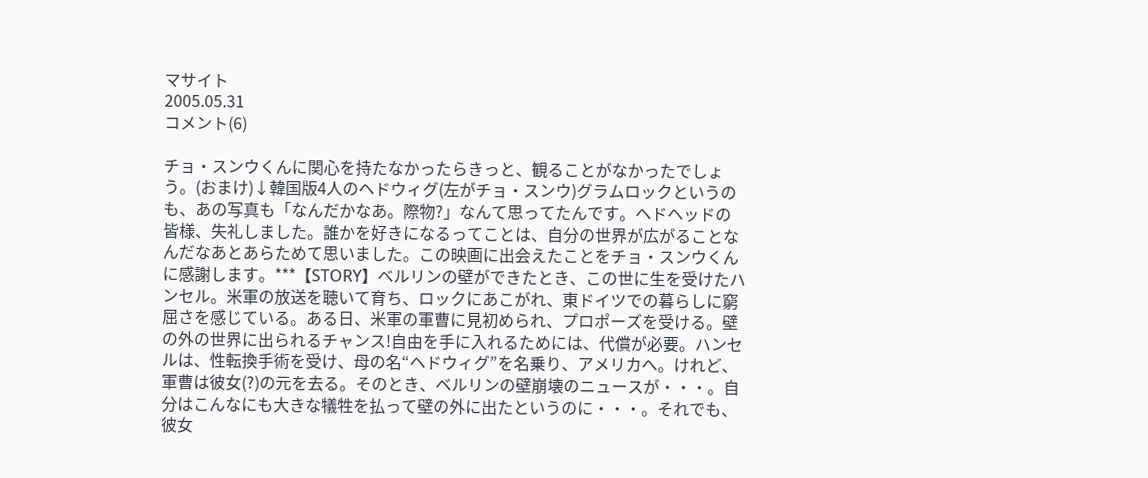マサイト
2005.05.31
コメント(6)

チョ・スンウくんに関心を持たなかったらきっと、観ることがなかったでしょう。(おまけ)↓韓国版4人のヘドウィグ(左がチョ・スンウ)グラムロックというのも、あの写真も「なんだかなあ。際物?」なんて思ってたんです。ヘドヘッドの皆様、失礼しました。誰かを好きになるってことは、自分の世界が広がることなんだなあとあらためて思いました。この映画に出会えたことをチョ・スンウくんに感謝します。***【STORY】ベルリンの壁ができたとき、この世に生を受けたハンセル。米軍の放送を聴いて育ち、ロックにあこがれ、東ドイツでの暮らしに窮屈さを感じている。ある日、米軍の軍曹に見初められ、プロポーズを受ける。壁の外の世界に出られるチャンス!自由を手に入れるためには、代償が必要。ハンセルは、性転換手術を受け、母の名“ヘドウィグ”を名乗り、アメリカへ。けれど、軍曹は彼女(?)の元を去る。そのとき、ベルリンの壁崩壊のニュースが・・・。自分はこんなにも大きな犠牲を払って壁の外に出たというのに・・・。それでも、彼女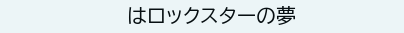はロックスターの夢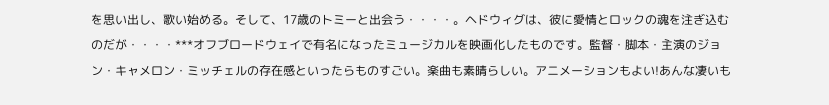を思い出し、歌い始める。そして、17歳のトミーと出会う・・・・。ヘドウィグは、彼に愛情とロックの魂を注ぎ込むのだが・・・・***オフブロードウェイで有名になったミュージカルを映画化したものです。監督・脚本・主演のジョン・キャメロン・ミッチェルの存在感といったらものすごい。楽曲も素晴らしい。アニメーションもよい!あんな凄いも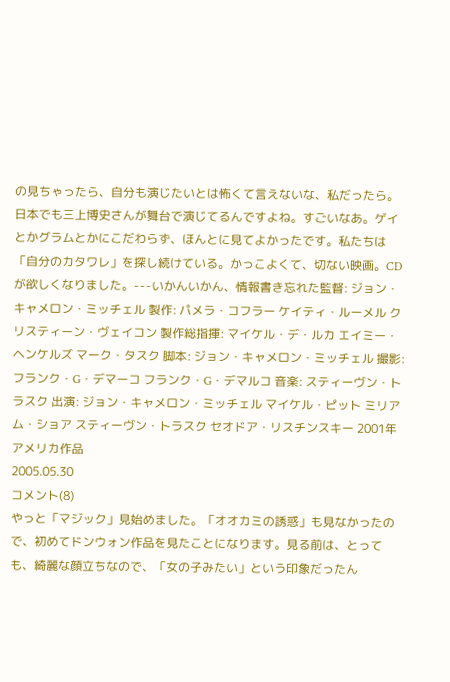の見ちゃったら、自分も演じたいとは怖くて言えないな、私だったら。日本でも三上博史さんが舞台で演じてるんですよね。すごいなあ。ゲイとかグラムとかにこだわらず、ほんとに見てよかったです。私たちは「自分のカタワレ」を探し続けている。かっこよくて、切ない映画。CDが欲しくなりました。---いかんいかん、情報書き忘れた監督: ジョン・キャメロン・ミッチェル 製作: パメラ・コフラー ケイティ・ルーメル クリスティーン・ヴェイコン 製作総指揮: マイケル・デ・ルカ エイミー・ヘンケルズ マーク・タスク 脚本: ジョン・キャメロン・ミッチェル 撮影: フランク・G・デマーコ フランク・G・デマルコ 音楽: スティーヴン・トラスク 出演: ジョン・キャメロン・ミッチェル マイケル・ピット ミリアム・ショア スティーヴン・トラスク セオドア・リスチンスキー 2001年アメリカ作品
2005.05.30
コメント(8)
やっと「マジック」見始めました。「オオカミの誘惑」も見なかったので、初めてドンウォン作品を見たことになります。見る前は、とっても、綺麗な顔立ちなので、「女の子みたい」という印象だったん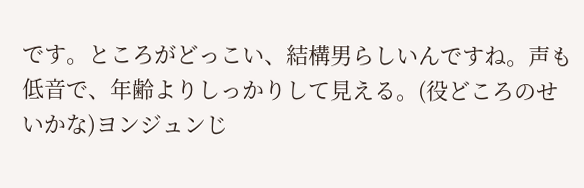です。ところがどっこい、結構男らしいんですね。声も低音で、年齢よりしっかりして見える。(役どころのせいかな)ヨンジュンじ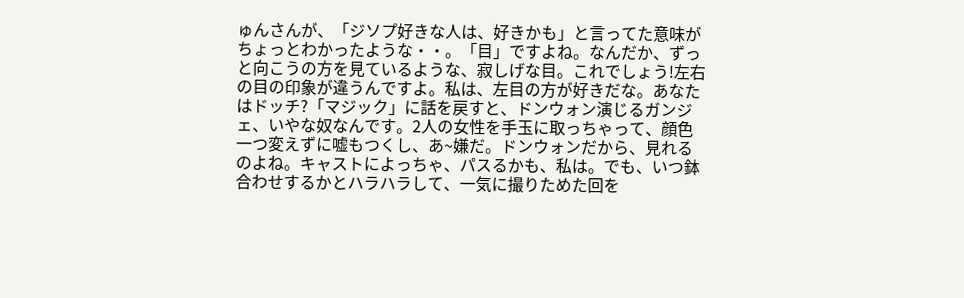ゅんさんが、「ジソプ好きな人は、好きかも」と言ってた意味がちょっとわかったような・・。「目」ですよね。なんだか、ずっと向こうの方を見ているような、寂しげな目。これでしょう!左右の目の印象が違うんですよ。私は、左目の方が好きだな。あなたはドッチ?「マジック」に話を戻すと、ドンウォン演じるガンジェ、いやな奴なんです。2人の女性を手玉に取っちゃって、顔色一つ変えずに嘘もつくし、あ~嫌だ。ドンウォンだから、見れるのよね。キャストによっちゃ、パスるかも、私は。でも、いつ鉢合わせするかとハラハラして、一気に撮りためた回を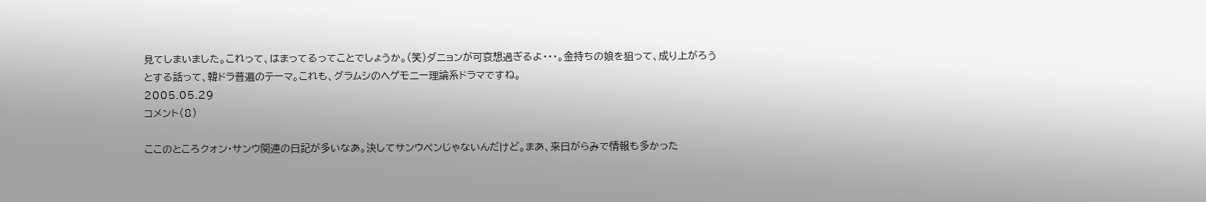見てしまいました。これって、はまってるってことでしょうか。(笑)ダニョンが可哀想過ぎるよ・・・。金持ちの娘を狙って、成り上がろうとする話って、韓ドラ普遍のテーマ。これも、グラムシのヘゲモニー理論系ドラマですね。
2005.05.29
コメント(8)

ここのところクォン・サンウ関連の日記が多いなあ。決してサンウペンじゃないんだけど。まあ、来日がらみで情報も多かった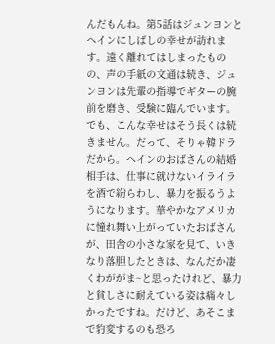んだもんね。第5話はジュンヨンとヘインにしばしの幸せが訪れます。遠く離れてはしまったものの、声の手紙の文通は続き、ジュンヨンは先輩の指導でギターの腕前を磨き、受験に臨んでいます。でも、こんな幸せはそう長くは続きません。だって、そりゃ韓ドラだから。ヘインのおばさんの結婚相手は、仕事に就けないイライラを酒で紛らわし、暴力を振るうようになります。華やかなアメリカに憧れ舞い上がっていたおばさんが、田舎の小さな家を見て、いきなり落胆したときは、なんだか凄くわががま~と思ったけれど、暴力と貧しさに耐えている姿は痛々しかったですね。だけど、あそこまで豹変するのも恐ろ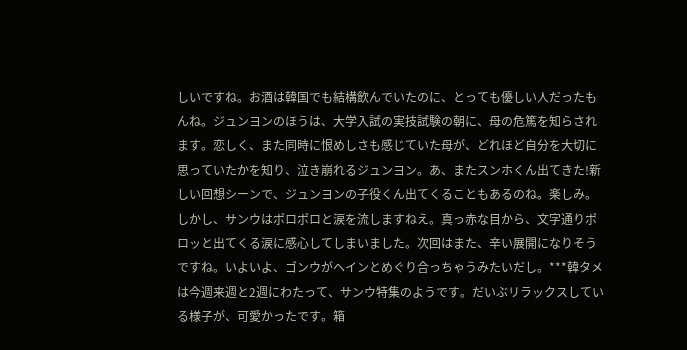しいですね。お酒は韓国でも結構飲んでいたのに、とっても優しい人だったもんね。ジュンヨンのほうは、大学入試の実技試験の朝に、母の危篤を知らされます。恋しく、また同時に恨めしさも感じていた母が、どれほど自分を大切に思っていたかを知り、泣き崩れるジュンヨン。あ、またスンホくん出てきた!新しい回想シーンで、ジュンヨンの子役くん出てくることもあるのね。楽しみ。しかし、サンウはポロポロと涙を流しますねえ。真っ赤な目から、文字通りポロッと出てくる涙に感心してしまいました。次回はまた、辛い展開になりそうですね。いよいよ、ゴンウがヘインとめぐり合っちゃうみたいだし。***韓タメは今週来週と2週にわたって、サンウ特集のようです。だいぶリラックスしている様子が、可愛かったです。箱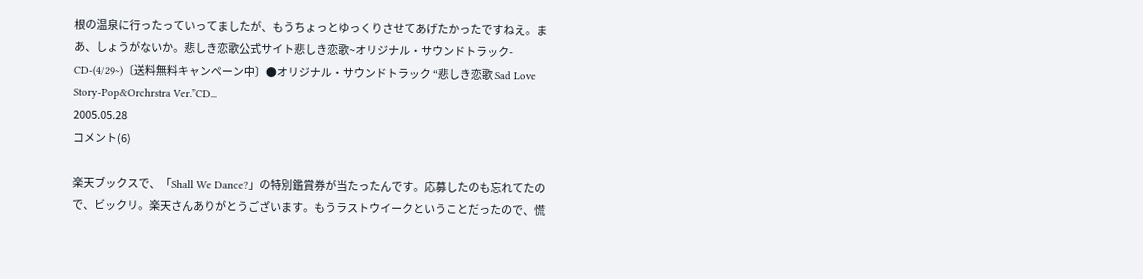根の温泉に行ったっていってましたが、もうちょっとゆっくりさせてあげたかったですねえ。まあ、しょうがないか。悲しき恋歌公式サイト悲しき恋歌~オリジナル・サウンドトラック-CD-(4/29~)〔送料無料キャンペーン中〕●オリジナル・サウンドトラック “悲しき恋歌 Sad Love Story-Pop&Orchrstra Ver.”CD...
2005.05.28
コメント(6)

楽天ブックスで、「Shall We Dance?」の特別鑑賞券が当たったんです。応募したのも忘れてたので、ビックリ。楽天さんありがとうございます。もうラストウイークということだったので、慌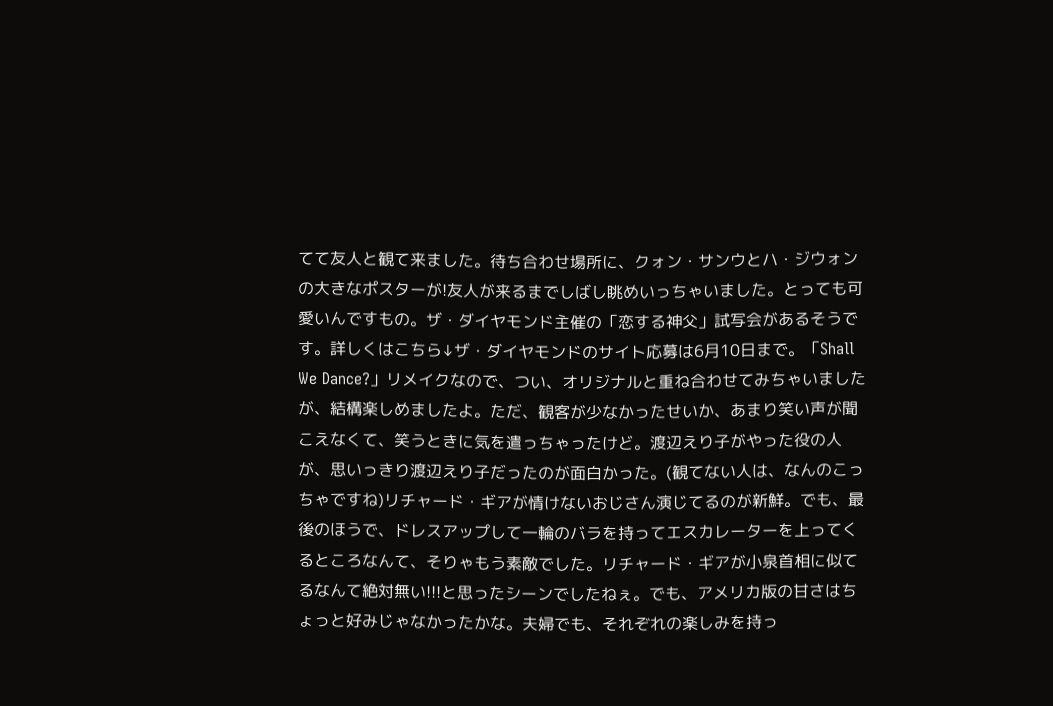てて友人と観て来ました。待ち合わせ場所に、クォン・サンウとハ・ジウォンの大きなポスターが!友人が来るまでしばし眺めいっちゃいました。とっても可愛いんですもの。ザ・ダイヤモンド主催の「恋する神父」試写会があるそうです。詳しくはこちら↓ザ・ダイヤモンドのサイト応募は6月10日まで。「Shall We Dance?」リメイクなので、つい、オリジナルと重ね合わせてみちゃいましたが、結構楽しめましたよ。ただ、観客が少なかったせいか、あまり笑い声が聞こえなくて、笑うときに気を遣っちゃったけど。渡辺えり子がやった役の人が、思いっきり渡辺えり子だったのが面白かった。(観てない人は、なんのこっちゃですね)リチャード・ギアが情けないおじさん演じてるのが新鮮。でも、最後のほうで、ドレスアップして一輪のバラを持ってエスカレーターを上ってくるところなんて、そりゃもう素敵でした。リチャード・ギアが小泉首相に似てるなんて絶対無い!!!と思ったシーンでしたねぇ。でも、アメリカ版の甘さはちょっと好みじゃなかったかな。夫婦でも、それぞれの楽しみを持っ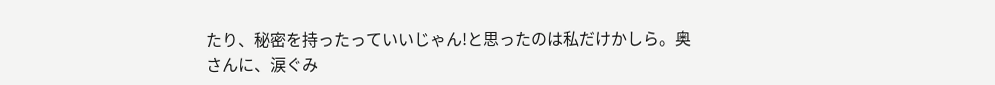たり、秘密を持ったっていいじゃん!と思ったのは私だけかしら。奥さんに、涙ぐみ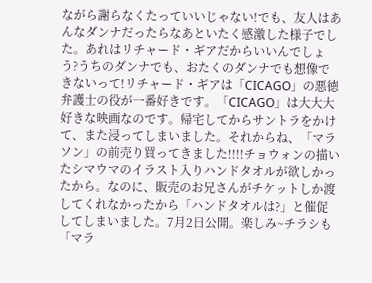ながら謝らなくたっていいじゃない!でも、友人はあんなダンナだったらなあといたく感激した様子でした。あれはリチャード・ギアだからいいんでしょう?うちのダンナでも、おたくのダンナでも想像できないって!リチャード・ギアは「CICAGO」の悪徳弁護士の役が一番好きです。「CICAGO」は大大大好きな映画なのです。帰宅してからサントラをかけて、また浸ってしまいました。それからね、「マラソン」の前売り買ってきました!!!!チョウォンの描いたシマウマのイラスト入りハンドタオルが欲しかったから。なのに、販売のお兄さんがチケットしか渡してくれなかったから「ハンドタオルは?」と催促してしまいました。7月2日公開。楽しみ~チラシも「マラ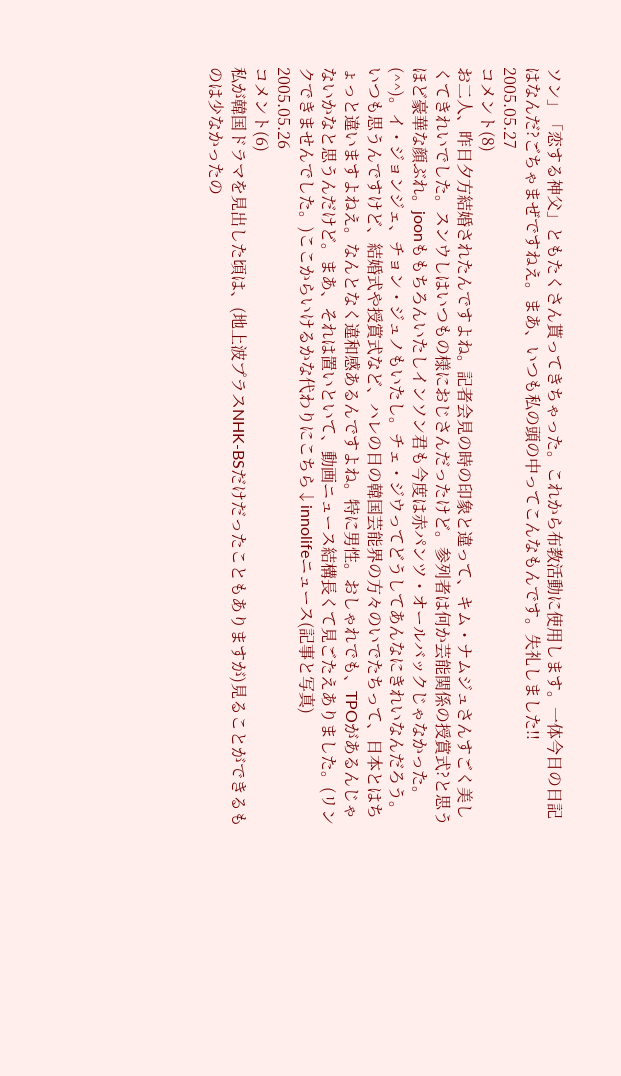ソン」「恋する神父」ともたくさん貰ってきちゃった。これから布教活動に使用します。一体今日の日記はなんだ?ごちゃまぜですねえ。まあ、いつも私の頭の中ってこんなもんです。失礼しました!!
2005.05.27
コメント(8)
お二人、昨日夕方結婚されたんですよね。記者会見の時の印象と違って、キム・ナムジュさんすごく美しくてきれいでした。スンウしはいつもの様におじさんだったけど。参列者は何か芸能関係の授賞式?と思うほど豪華な顔ぶれ。joonももちろんいたしインソン君も今度は赤パンツ・オールバックじゃなかった。(^^)。イ・ジョンジェ、チョン・ジュノもいたし。チェ・ジウってどうしてあんなにきれいなんだろう。いつも思うんですけど、結婚式や授賞式など、ハレの日の韓国芸能界の方々のいでたちって、日本とはちょっと違いますよねえ。なんとなく違和感あるんですよね。特に男性。おしゃれでも、TPOがあるんじゃないかなと思うんだけど。まあ、それは置いといて、動画ニュース結構長くて見ごたえありました。(リンクできませんでした。)ここからいけるかな代わりにこちら↓innolifeニュース(記事と写真)
2005.05.26
コメント(6)
私が韓国ドラマを見出した頃は、(地上波プラスNHK-BSだけだったこともありますが)見ることができるものは少なかったの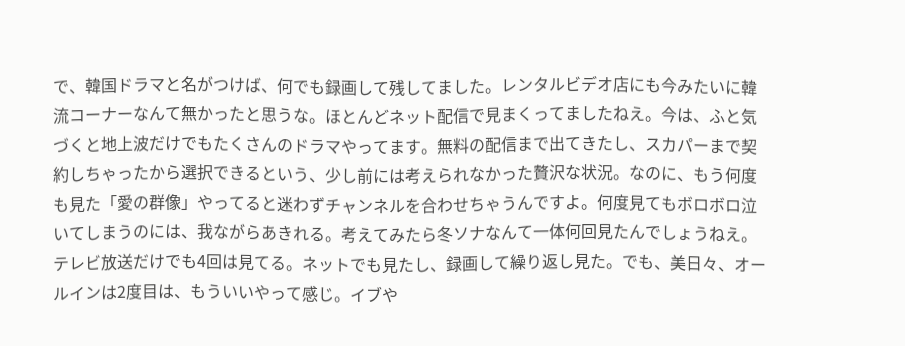で、韓国ドラマと名がつけば、何でも録画して残してました。レンタルビデオ店にも今みたいに韓流コーナーなんて無かったと思うな。ほとんどネット配信で見まくってましたねえ。今は、ふと気づくと地上波だけでもたくさんのドラマやってます。無料の配信まで出てきたし、スカパーまで契約しちゃったから選択できるという、少し前には考えられなかった贅沢な状況。なのに、もう何度も見た「愛の群像」やってると迷わずチャンネルを合わせちゃうんですよ。何度見てもボロボロ泣いてしまうのには、我ながらあきれる。考えてみたら冬ソナなんて一体何回見たんでしょうねえ。テレビ放送だけでも4回は見てる。ネットでも見たし、録画して繰り返し見た。でも、美日々、オールインは2度目は、もういいやって感じ。イブや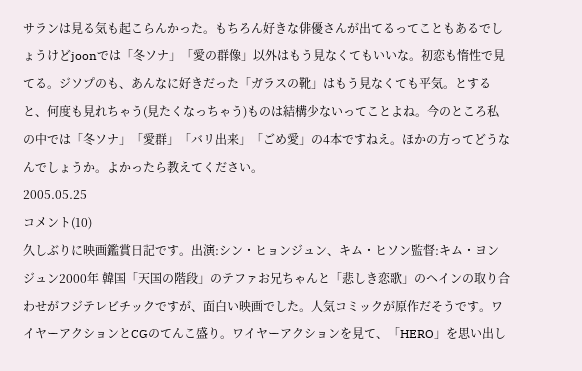サランは見る気も起こらんかった。もちろん好きな俳優さんが出てるってこともあるでしょうけどjoonでは「冬ソナ」「愛の群像」以外はもう見なくてもいいな。初恋も惰性で見てる。ジソプのも、あんなに好きだった「ガラスの靴」はもう見なくても平気。とすると、何度も見れちゃう(見たくなっちゃう)ものは結構少ないってことよね。今のところ私の中では「冬ソナ」「愛群」「バリ出来」「ごめ愛」の4本ですねえ。ほかの方ってどうなんでしょうか。よかったら教えてください。
2005.05.25
コメント(10)
久しぶりに映画鑑賞日記です。出演:シン・ヒョンジュン、キム・ヒソン監督:キム・ヨンジュン2000年 韓国「天国の階段」のテファお兄ちゃんと「悲しき恋歌」のヘインの取り合わせがフジテレビチックですが、面白い映画でした。人気コミックが原作だそうです。ワイヤーアクションとCGのてんこ盛り。ワイヤーアクションを見て、「HERO」を思い出し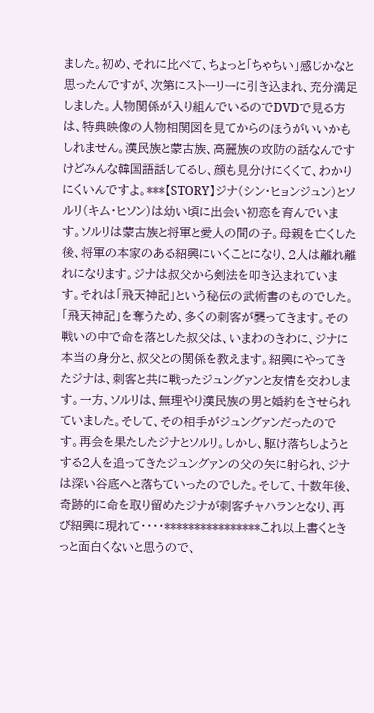ました。初め、それに比べて、ちょっと「ちゃちい」感じかなと思ったんですが、次第にストーリーに引き込まれ、充分満足しました。人物関係が入り組んでいるのでDVDで見る方は、特典映像の人物相関図を見てからのほうがいいかもしれません。漢民族と蒙古族、高麗族の攻防の話なんですけどみんな韓国語話してるし、顔も見分けにくくて、わかりにくいんですよ。***【STORY】ジナ(シン・ヒョンジュン)とソルリ(キム・ヒソン)は幼い頃に出会い初恋を育んでいます。ソルリは蒙古族と将軍と愛人の間の子。母親を亡くした後、将軍の本家のある紹興にいくことになり、2人は離れ離れになります。ジナは叔父から剣法を叩き込まれています。それは「飛天神記」という秘伝の武術書のものでした。「飛天神記」を奪うため、多くの刺客が襲ってきます。その戦いの中で命を落とした叔父は、いまわのきわに、ジナに本当の身分と、叔父との関係を教えます。紹興にやってきたジナは、刺客と共に戦ったジュングァンと友情を交わします。一方、ソルリは、無理やり漢民族の男と婚約をさせられていました。そして、その相手がジュングァンだったのです。再会を果たしたジナとソルリ。しかし、駆け落ちしようとする2人を追ってきたジュングァンの父の矢に射られ、ジナは深い谷底へと落ちていったのでした。そして、十数年後、奇跡的に命を取り留めたジナが刺客チャハランとなり、再び紹興に現れて・・・・****************これ以上書くときっと面白くないと思うので、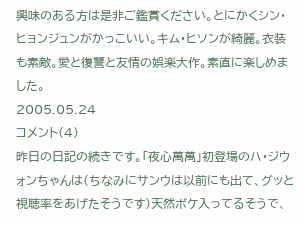興味のある方は是非ご鑑賞ください。とにかくシン・ヒョンジュンがかっこいい。キム・ヒソンが綺麗。衣装も素敵。愛と復讐と友情の娯楽大作。素直に楽しめました。
2005.05.24
コメント(4)
昨日の日記の続きです。「夜心萬萬」初登場のハ・ジウォンちゃんは(ちなみにサンウは以前にも出て、グッと視聴率をあげたそうです)天然ボケ入ってるそうで、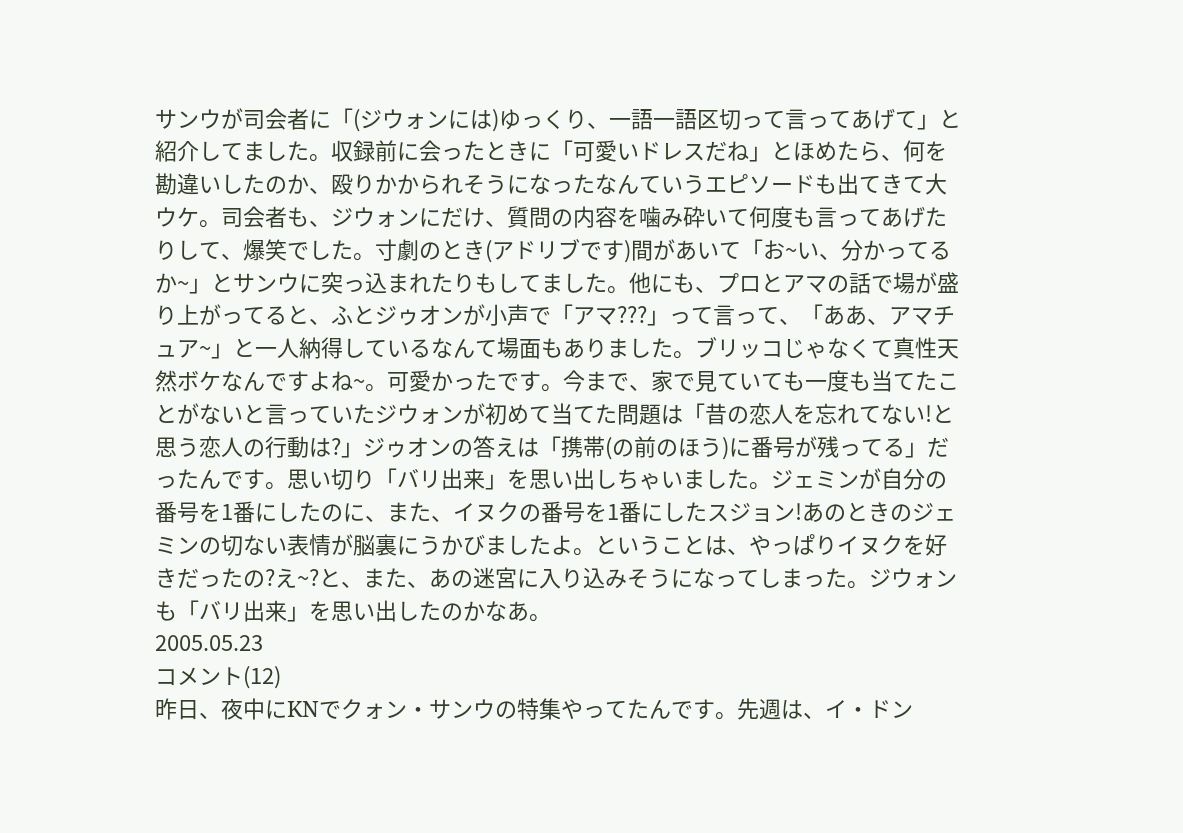サンウが司会者に「(ジウォンには)ゆっくり、一語一語区切って言ってあげて」と紹介してました。収録前に会ったときに「可愛いドレスだね」とほめたら、何を勘違いしたのか、殴りかかられそうになったなんていうエピソードも出てきて大ウケ。司会者も、ジウォンにだけ、質問の内容を噛み砕いて何度も言ってあげたりして、爆笑でした。寸劇のとき(アドリブです)間があいて「お~い、分かってるか~」とサンウに突っ込まれたりもしてました。他にも、プロとアマの話で場が盛り上がってると、ふとジゥオンが小声で「アマ???」って言って、「ああ、アマチュア~」と一人納得しているなんて場面もありました。ブリッコじゃなくて真性天然ボケなんですよね~。可愛かったです。今まで、家で見ていても一度も当てたことがないと言っていたジウォンが初めて当てた問題は「昔の恋人を忘れてない!と思う恋人の行動は?」ジゥオンの答えは「携帯(の前のほう)に番号が残ってる」だったんです。思い切り「バリ出来」を思い出しちゃいました。ジェミンが自分の番号を1番にしたのに、また、イヌクの番号を1番にしたスジョン!あのときのジェミンの切ない表情が脳裏にうかびましたよ。ということは、やっぱりイヌクを好きだったの?え~?と、また、あの迷宮に入り込みそうになってしまった。ジウォンも「バリ出来」を思い出したのかなあ。
2005.05.23
コメント(12)
昨日、夜中にKNでクォン・サンウの特集やってたんです。先週は、イ・ドン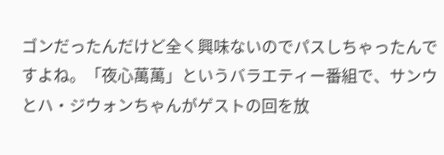ゴンだったんだけど全く興味ないのでパスしちゃったんですよね。「夜心萬萬」というバラエティー番組で、サンウとハ・ジウォンちゃんがゲストの回を放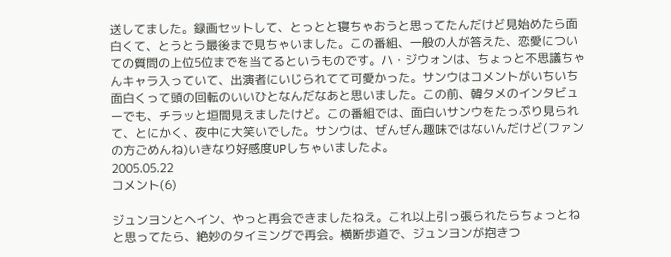送してました。録画セットして、とっとと寝ちゃおうと思ってたんだけど見始めたら面白くて、とうとう最後まで見ちゃいました。この番組、一般の人が答えた、恋愛についての質問の上位5位までを当てるというものです。ハ・ジウォンは、ちょっと不思議ちゃんキャラ入っていて、出演者にいじられてて可愛かった。サンウはコメントがいちいち面白くって頭の回転のいいひとなんだなあと思いました。この前、韓タメのインタビューでも、チラッと垣間見えましたけど。この番組では、面白いサンウをたっぷり見られて、とにかく、夜中に大笑いでした。サンウは、ぜんぜん趣味ではないんだけど(ファンの方ごめんね)いきなり好感度UPしちゃいましたよ。
2005.05.22
コメント(6)

ジュンヨンとヘイン、やっと再会できましたねえ。これ以上引っ張られたらちょっとねと思ってたら、絶妙のタイミングで再会。横断歩道で、ジュンヨンが抱きつ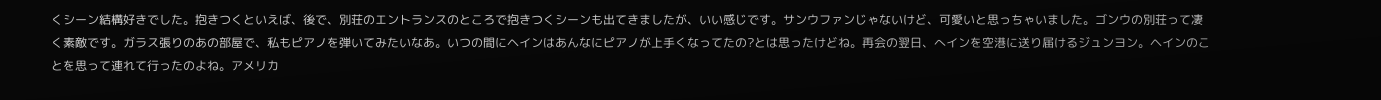くシーン結構好きでした。抱きつくといえば、後で、別荘のエントランスのところで抱きつくシーンも出てきましたが、いい感じです。サンウファンじゃないけど、可愛いと思っちゃいました。ゴンウの別荘って凄く素敵です。ガラス張りのあの部屋で、私もピアノを弾いてみたいなあ。いつの間にヘインはあんなにピアノが上手くなってたの?とは思ったけどね。再会の翌日、へインを空港に送り届けるジュンヨン。ヘインのことを思って連れて行ったのよね。アメリカ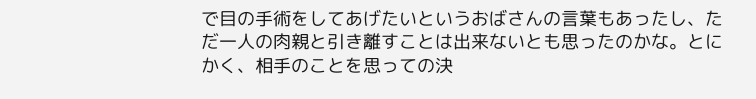で目の手術をしてあげたいというおばさんの言葉もあったし、ただ一人の肉親と引き離すことは出来ないとも思ったのかな。とにかく、相手のことを思っての決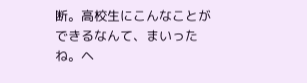断。高校生にこんなことができるなんて、まいったね。ヘ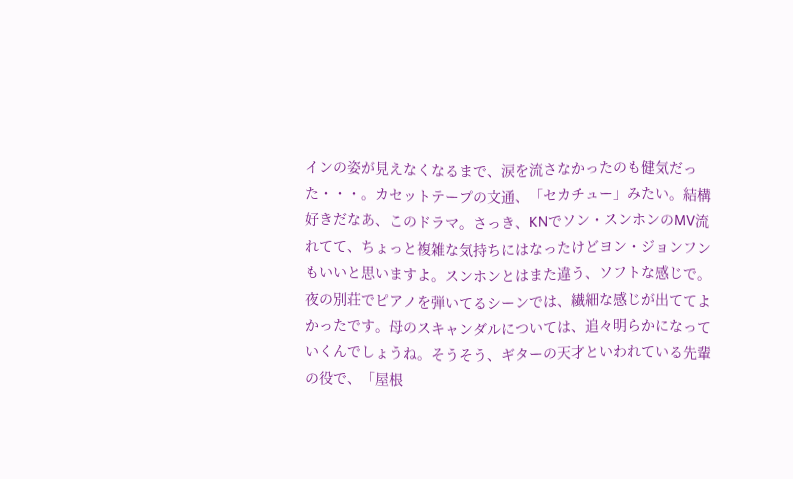インの姿が見えなくなるまで、涙を流さなかったのも健気だった・・・。カセットテープの文通、「セカチュー」みたい。結構好きだなあ、このドラマ。さっき、KNでソン・スンホンのMV流れてて、ちょっと複雑な気持ちにはなったけどヨン・ジョンフンもいいと思いますよ。スンホンとはまた違う、ソフトな感じで。夜の別荘でピアノを弾いてるシーンでは、繊細な感じが出ててよかったです。母のスキャンダルについては、追々明らかになっていくんでしょうね。そうそう、ギターの天才といわれている先輩の役で、「屋根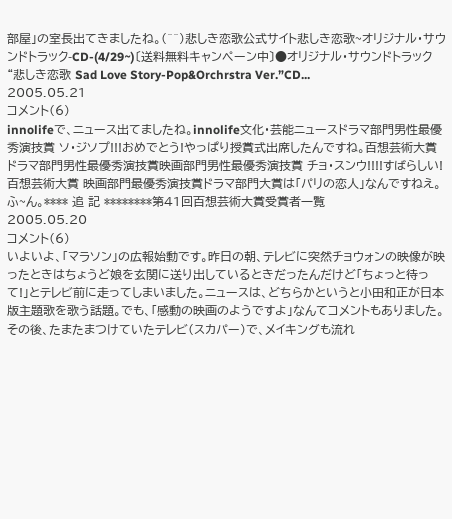部屋」の室長出てきましたね。(^^)悲しき恋歌公式サイト悲しき恋歌~オリジナル・サウンドトラック-CD-(4/29~)〔送料無料キャンペーン中〕●オリジナル・サウンドトラック “悲しき恋歌 Sad Love Story-Pop&Orchrstra Ver.”CD...
2005.05.21
コメント(6)
innolifeで、ニュース出てましたね。innolife文化・芸能ニュースドラマ部門男性最優秀演技賞 ソ・ジソプ!!!おめでとう!やっぱり授賞式出席したんですね。百想芸術大賞 ドラマ部門男性最優秀演技賞映画部門男性最優秀演技賞 チョ・スンウ!!!!すばらしい!百想芸術大賞 映画部門最優秀演技賞ドラマ部門大賞は「パリの恋人」なんですねえ。ふ~ん。**** 追 記 ********第41回百想芸術大賞受賞者一覧
2005.05.20
コメント(6)
いよいよ、「マラソン」の広報始動です。昨日の朝、テレビに突然チョウォンの映像が映ったときはちょうど娘を玄関に送り出しているときだったんだけど「ちょっと待って!」とテレビ前に走ってしまいました。ニュースは、どちらかというと小田和正が日本版主題歌を歌う話題。でも、「感動の映画のようですよ」なんてコメントもありました。その後、たまたまつけていたテレビ(スカパー)で、メイキングも流れ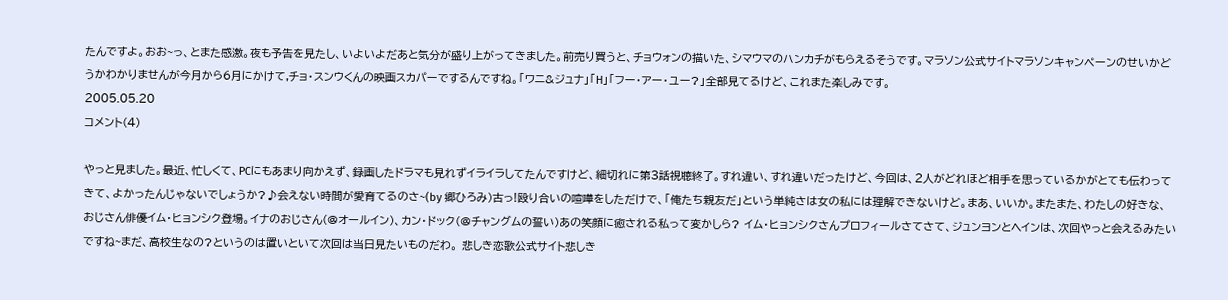たんですよ。おお~っ、とまた感激。夜も予告を見たし、いよいよだあと気分が盛り上がってきました。前売り買うと、チョウォンの描いた、シマウマのハンカチがもらえるそうです。マラソン公式サイトマラソンキャンペーンのせいかどうかわかりませんが今月から6月にかけて,チョ・スンウくんの映画スカパーでするんですね。「ワニ&ジュナ」「H」「フー・アー・ユー?」全部見てるけど、これまた楽しみです。
2005.05.20
コメント(4)

やっと見ました。最近、忙しくて、PCにもあまり向かえず、録画したドラマも見れずイライラしてたんですけど、細切れに第3話視聴終了。すれ違い、すれ違いだったけど、今回は、2人がどれほど相手を思っているかがとても伝わってきて、よかったんじゃないでしょうか?♪会えない時間が愛育てるのさ~(by 郷ひろみ)古っ!殴り合いの喧嘩をしただけで、「俺たち親友だ」という単純さは女の私には理解できないけど。まあ、いいか。またまた、わたしの好きな、おじさん俳優イム・ヒョンシク登場。イナのおじさん(@オールイン)、カン・ドック(@チャングムの誓い)あの笑顔に癒される私って変かしら? イム・ヒョンシクさんプロフィールさてさて、ジュンヨンとヘインは、次回やっと会えるみたいですね~まだ、高校生なの?というのは置いといて次回は当日見たいものだわ。 悲しき恋歌公式サイト悲しき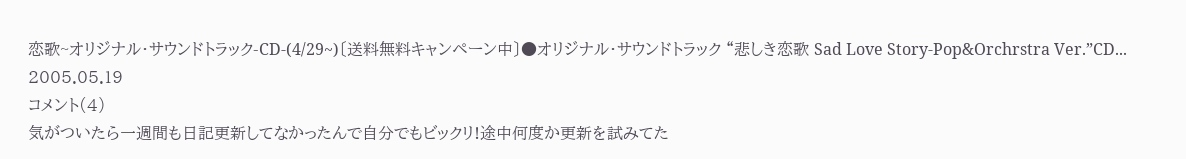恋歌~オリジナル・サウンドトラック-CD-(4/29~)〔送料無料キャンペーン中〕●オリジナル・サウンドトラック “悲しき恋歌 Sad Love Story-Pop&Orchrstra Ver.”CD...
2005.05.19
コメント(4)
気がついたら一週間も日記更新してなかったんで自分でもビックリ!途中何度か更新を試みてた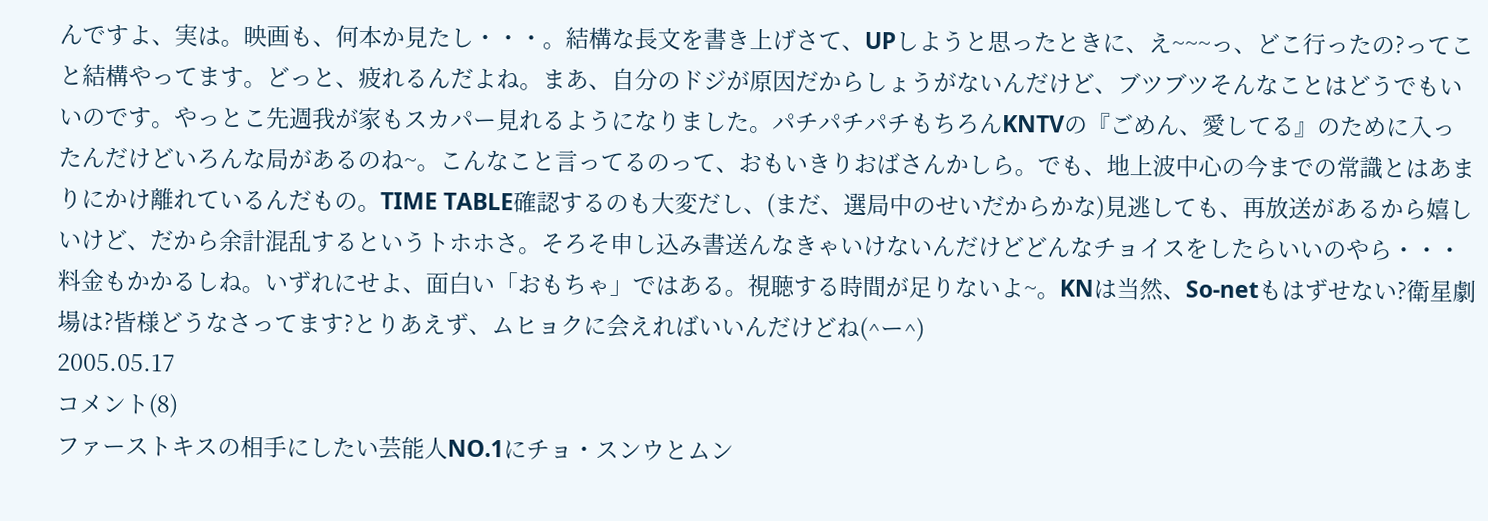んですよ、実は。映画も、何本か見たし・・・。結構な長文を書き上げさて、UPしようと思ったときに、え~~~っ、どこ行ったの?ってこと結構やってます。どっと、疲れるんだよね。まあ、自分のドジが原因だからしょうがないんだけど、ブツブツそんなことはどうでもいいのです。やっとこ先週我が家もスカパー見れるようになりました。パチパチパチもちろんKNTVの『ごめん、愛してる』のために入ったんだけどいろんな局があるのね~。こんなこと言ってるのって、おもいきりおばさんかしら。でも、地上波中心の今までの常識とはあまりにかけ離れているんだもの。TIME TABLE確認するのも大変だし、(まだ、選局中のせいだからかな)見逃しても、再放送があるから嬉しいけど、だから余計混乱するというトホホさ。そろそ申し込み書送んなきゃいけないんだけどどんなチョイスをしたらいいのやら・・・料金もかかるしね。いずれにせよ、面白い「おもちゃ」ではある。視聴する時間が足りないよ~。KNは当然、So-netもはずせない?衛星劇場は?皆様どうなさってます?とりあえず、ムヒョクに会えればいいんだけどね(^ー^)
2005.05.17
コメント(8)
ファーストキスの相手にしたい芸能人NO.1にチョ・スンウとムン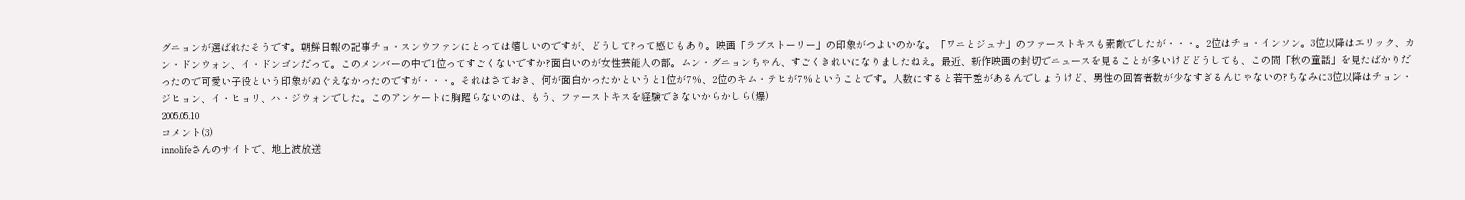グニョンが選ばれたそうです。朝鮮日報の記事チョ・スンウファンにとっては嬉しいのですが、どうして?って感じもあり。映画「ラブストーリー」の印象がつよいのかな。「ワニとジュナ」のファーストキスも素敵でしたが・・・。2位はチョ・インソン。3位以降はエリック、カン・ドンウォン、イ・ドンゴンだって。このメンバーの中で1位ってすごくないですか?面白いのが女性芸能人の部。ムン・グニョンちゃん、すごくきれいになりましたねえ。最近、新作映画の封切でニュースを見ることが多いけどどうしても、この間「秋の童話」を見たばかりだったので可愛い子役という印象がぬぐえなかったのですが・・・。それはさておき、何が面白かったかというと1位が7%、2位のキム・テヒが7%ということです。人数にすると若干差があるんでしょうけど、男性の回答者数が少なすぎるんじゃないの?ちなみに3位以降はチョン・ジヒョン、イ・ヒョリ、ハ・ジウォンでした。このアンケートに胸躍らないのは、もう、ファーストキスを経験できないからかしら(爆)
2005.05.10
コメント(3)
innolifeさんのサイトで、地上波放送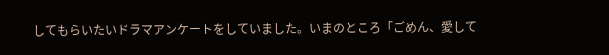してもらいたいドラマアンケートをしていました。いまのところ「ごめん、愛して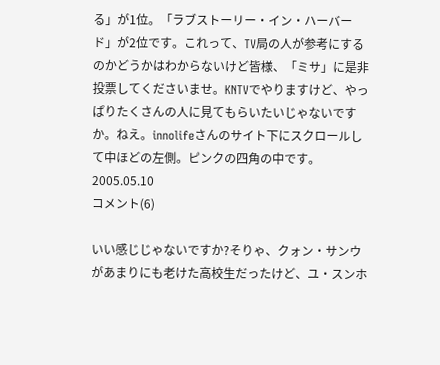る」が1位。「ラブストーリー・イン・ハーバード」が2位です。これって、TV局の人が参考にするのかどうかはわからないけど皆様、「ミサ」に是非投票してくださいませ。KNTVでやりますけど、やっぱりたくさんの人に見てもらいたいじゃないですか。ねえ。innolifeさんのサイト下にスクロールして中ほどの左側。ピンクの四角の中です。
2005.05.10
コメント(6)

いい感じじゃないですか?そりゃ、クォン・サンウがあまりにも老けた高校生だったけど、ユ・スンホ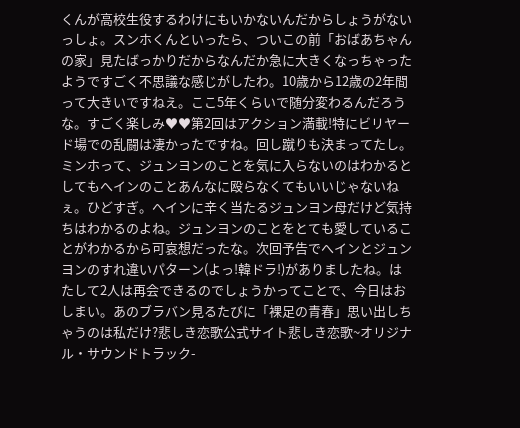くんが高校生役するわけにもいかないんだからしょうがないっしょ。スンホくんといったら、ついこの前「おばあちゃんの家」見たばっかりだからなんだか急に大きくなっちゃったようですごく不思議な感じがしたわ。10歳から12歳の2年間って大きいですねえ。ここ5年くらいで随分変わるんだろうな。すごく楽しみ♥♥第2回はアクション満載!特にビリヤード場での乱闘は凄かったですね。回し蹴りも決まってたし。ミンホって、ジュンヨンのことを気に入らないのはわかるとしてもへインのことあんなに殴らなくてもいいじゃないねぇ。ひどすぎ。へインに辛く当たるジュンヨン母だけど気持ちはわかるのよね。ジュンヨンのことをとても愛していることがわかるから可哀想だったな。次回予告でへインとジュンヨンのすれ違いパターン(よっ!韓ドラ!)がありましたね。はたして2人は再会できるのでしょうかってことで、今日はおしまい。あのブラバン見るたびに「裸足の青春」思い出しちゃうのは私だけ?悲しき恋歌公式サイト悲しき恋歌~オリジナル・サウンドトラック-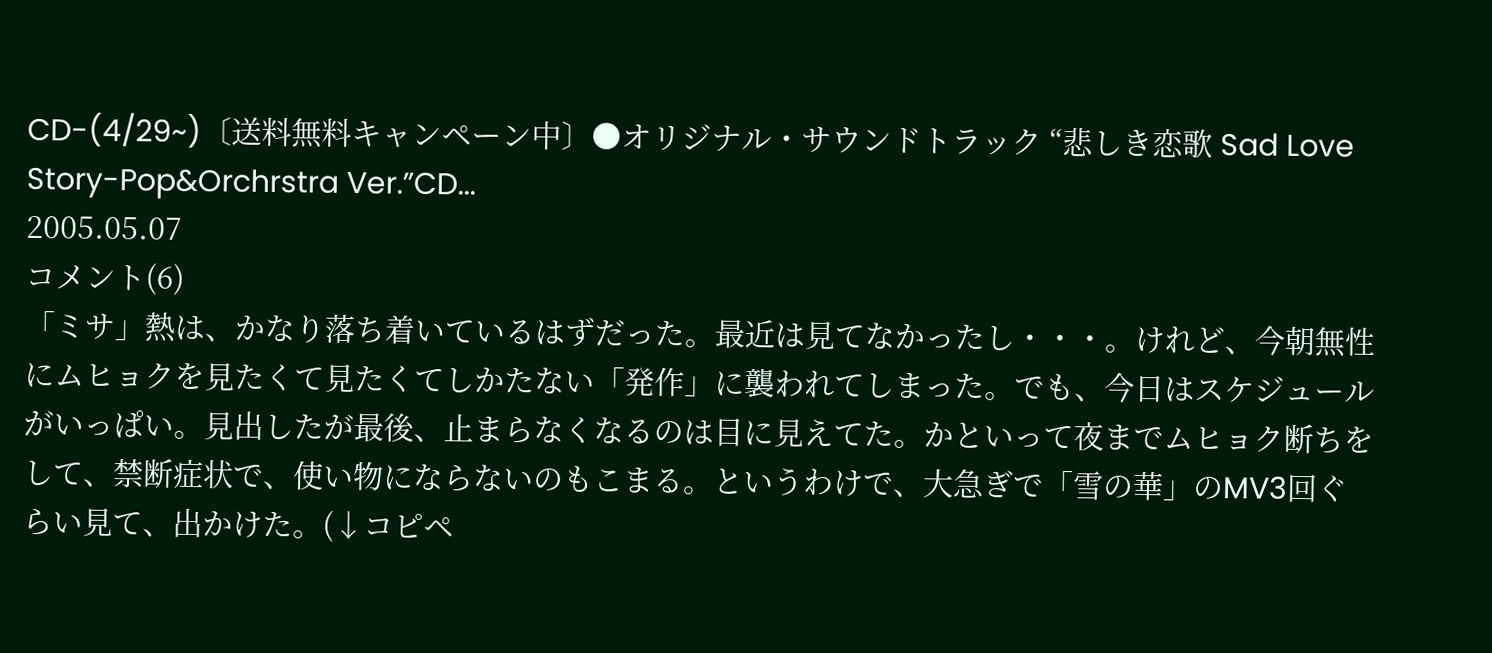CD-(4/29~)〔送料無料キャンペーン中〕●オリジナル・サウンドトラック “悲しき恋歌 Sad Love Story-Pop&Orchrstra Ver.”CD...
2005.05.07
コメント(6)
「ミサ」熱は、かなり落ち着いているはずだった。最近は見てなかったし・・・。けれど、今朝無性にムヒョクを見たくて見たくてしかたない「発作」に襲われてしまった。でも、今日はスケジュールがいっぱい。見出したが最後、止まらなくなるのは目に見えてた。かといって夜までムヒョク断ちをして、禁断症状で、使い物にならないのもこまる。というわけで、大急ぎで「雪の華」のMV3回ぐらい見て、出かけた。(↓コピペ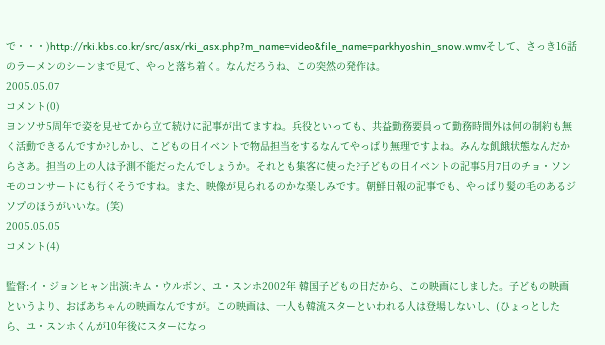で・・・)http://rki.kbs.co.kr/src/asx/rki_asx.php?m_name=video&file_name=parkhyoshin_snow.wmvそして、さっき16話のラーメンのシーンまで見て、やっと落ち着く。なんだろうね、この突然の発作は。
2005.05.07
コメント(0)
ヨンソサ5周年で姿を見せてから立て続けに記事が出てますね。兵役といっても、共益勤務要員って勤務時間外は何の制約も無く活動できるんですか?しかし、こどもの日イベントで物品担当をするなんてやっぱり無理ですよね。みんな飢餓状態なんだからさあ。担当の上の人は予測不能だったんでしょうか。それとも集客に使った?子どもの日イベントの記事5月7日のチョ・ソンモのコンサートにも行くそうですね。また、映像が見られるのかな楽しみです。朝鮮日報の記事でも、やっぱり髪の毛のあるジソプのほうがいいな。(笑)
2005.05.05
コメント(4)

監督:イ・ジョンヒャン出演:キム・ウルボン、ユ・スンホ2002年 韓国子どもの日だから、この映画にしました。子どもの映画というより、おばあちゃんの映画なんですが。この映画は、一人も韓流スターといわれる人は登場しないし、(ひょっとしたら、ユ・スンホくんが10年後にスターになっ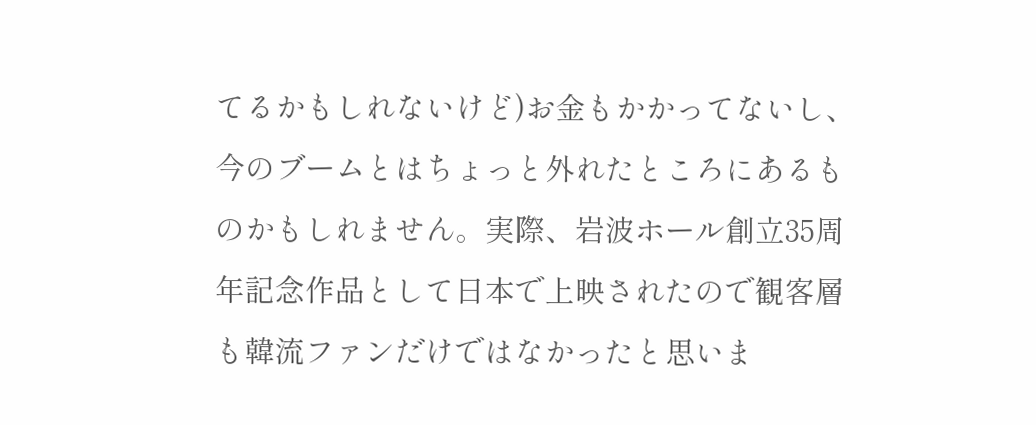てるかもしれないけど)お金もかかってないし、今のブームとはちょっと外れたところにあるものかもしれません。実際、岩波ホール創立35周年記念作品として日本で上映されたので観客層も韓流ファンだけではなかったと思いま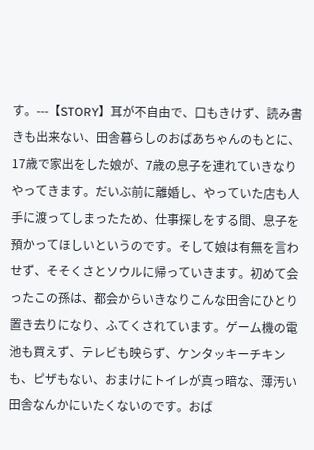す。---【STORY】耳が不自由で、口もきけず、読み書きも出来ない、田舎暮らしのおばあちゃんのもとに、17歳で家出をした娘が、7歳の息子を連れていきなりやってきます。だいぶ前に離婚し、やっていた店も人手に渡ってしまったため、仕事探しをする間、息子を預かってほしいというのです。そして娘は有無を言わせず、そそくさとソウルに帰っていきます。初めて会ったこの孫は、都会からいきなりこんな田舎にひとり置き去りになり、ふてくされています。ゲーム機の電池も買えず、テレビも映らず、ケンタッキーチキンも、ピザもない、おまけにトイレが真っ暗な、薄汚い田舎なんかにいたくないのです。おば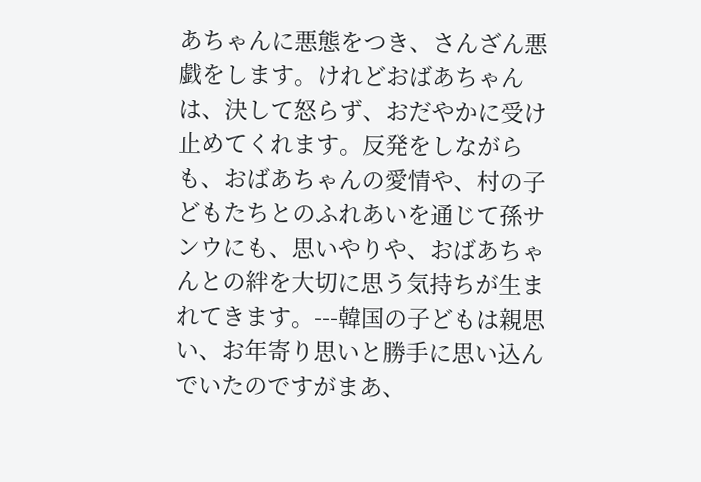あちゃんに悪態をつき、さんざん悪戯をします。けれどおばあちゃんは、決して怒らず、おだやかに受け止めてくれます。反発をしながらも、おばあちゃんの愛情や、村の子どもたちとのふれあいを通じて孫サンウにも、思いやりや、おばあちゃんとの絆を大切に思う気持ちが生まれてきます。---韓国の子どもは親思い、お年寄り思いと勝手に思い込んでいたのですがまあ、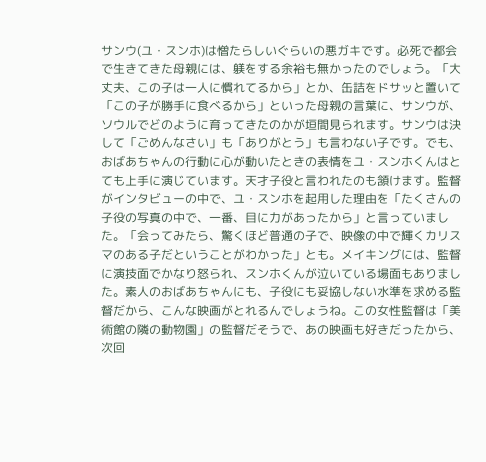サンウ(ユ・スンホ)は憎たらしいぐらいの悪ガキです。必死で都会で生きてきた母親には、躾をする余裕も無かったのでしょう。「大丈夫、この子は一人に慣れてるから」とか、缶詰をドサッと置いて「この子が勝手に食べるから」といった母親の言葉に、サンウが、ソウルでどのように育ってきたのかが垣間見られます。サンウは決して「ごめんなさい」も「ありがとう」も言わない子です。でも、おばあちゃんの行動に心が動いたときの表情をユ・スンホくんはとても上手に演じています。天才子役と言われたのも頷けます。監督がインタビューの中で、ユ・スンホを起用した理由を「たくさんの子役の写真の中で、一番、目に力があったから」と言っていました。「会ってみたら、驚くほど普通の子で、映像の中で輝くカリスマのある子だということがわかった」とも。メイキングには、監督に演技面でかなり怒られ、スンホくんが泣いている場面もありました。素人のおばあちゃんにも、子役にも妥協しない水準を求める監督だから、こんな映画がとれるんでしょうね。この女性監督は「美術館の隣の動物園」の監督だそうで、あの映画も好きだったから、次回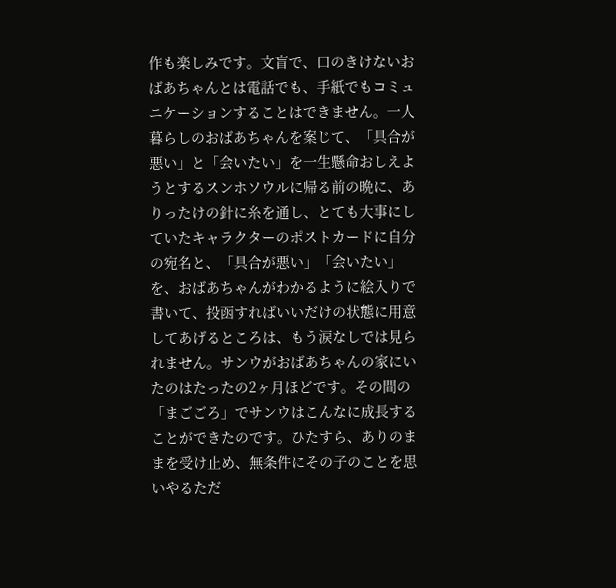作も楽しみです。文盲で、口のきけないおばあちゃんとは電話でも、手紙でもコミュニケーションすることはできません。一人暮らしのおばあちゃんを案じて、「具合が悪い」と「会いたい」を一生懸命おしえようとするスンホソウルに帰る前の晩に、ありったけの針に糸を通し、とても大事にしていたキャラクターのポストカードに自分の宛名と、「具合が悪い」「会いたい」を、おばあちゃんがわかるように絵入りで書いて、投函すればいいだけの状態に用意してあげるところは、もう涙なしでは見られません。サンウがおばあちゃんの家にいたのはたったの2ヶ月ほどです。その間の「まごごろ」でサンウはこんなに成長することができたのです。ひたすら、ありのままを受け止め、無条件にその子のことを思いやるただ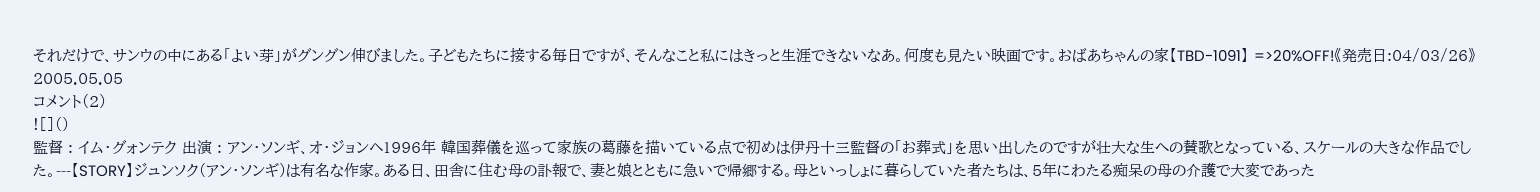それだけで、サンウの中にある「よい芽」がグングン伸びました。子どもたちに接する毎日ですが、そんなこと私にはきっと生涯できないなあ。何度も見たい映画です。おばあちゃんの家【TBD-1091】 =>20%OFF!《発売日:04/03/26》
2005.05.05
コメント(2)
![]()
監督 : イム・グォンテク 出演 : アン・ソンギ、オ・ジョンヘ1996年 韓国葬儀を巡って家族の葛藤を描いている点で初めは伊丹十三監督の「お葬式」を思い出したのですが壮大な生への賛歌となっている、スケールの大きな作品でした。---【STORY】ジュンソク(アン・ソンギ)は有名な作家。ある日、田舎に住む母の訃報で、妻と娘とともに急いで帰郷する。母といっしょに暮らしていた者たちは、5年にわたる痴呆の母の介護で大変であった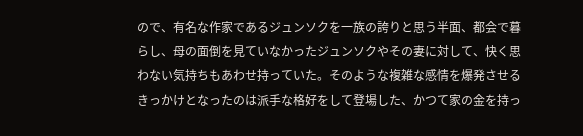ので、有名な作家であるジュンソクを一族の誇りと思う半面、都会で暮らし、母の面倒を見ていなかったジュンソクやその妻に対して、快く思わない気持ちもあわせ持っていた。そのような複雑な感情を爆発させるきっかけとなったのは派手な格好をして登場した、かつて家の金を持っ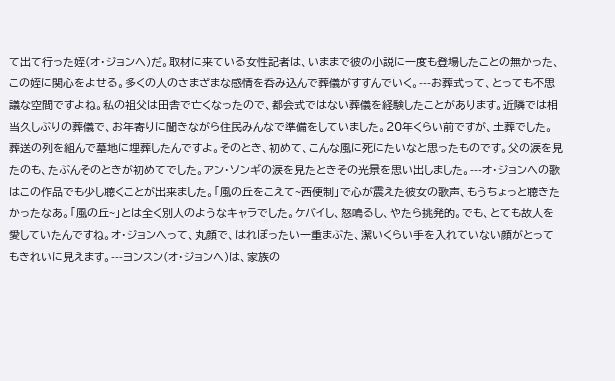て出て行った姪(オ・ジョンへ)だ。取材に来ている女性記者は、いままで彼の小説に一度も登場したことの無かった、この姪に関心をよせる。多くの人のさまざまな感情を呑み込んで葬儀がすすんでいく。---お葬式って、とっても不思議な空間ですよね。私の祖父は田舎で亡くなったので、都会式ではない葬儀を経験したことがあります。近隣では相当久しぶりの葬儀で、お年寄りに聞きながら住民みんなで準備をしていました。20年くらい前ですが、土葬でした。葬送の列を組んで墓地に埋葬したんですよ。そのとき、初めて、こんな風に死にたいなと思ったものです。父の涙を見たのも、たぶんそのときが初めてでした。アン・ソンギの涙を見たときその光景を思い出しました。---オ・ジョンへの歌はこの作品でも少し聴くことが出来ました。「風の丘をこえて~西便制」で心が震えた彼女の歌声、もうちょっと聴きたかったなあ。「風の丘~」とは全く別人のようなキャラでした。ケバイし、怒鳴るし、やたら挑発的。でも、とても故人を愛していたんですね。オ・ジョンへって、丸顔で、はれぼったい一重まぶた、潔いくらい手を入れていない顔がとってもきれいに見えます。---ヨンスン(オ・ジョンへ)は、家族の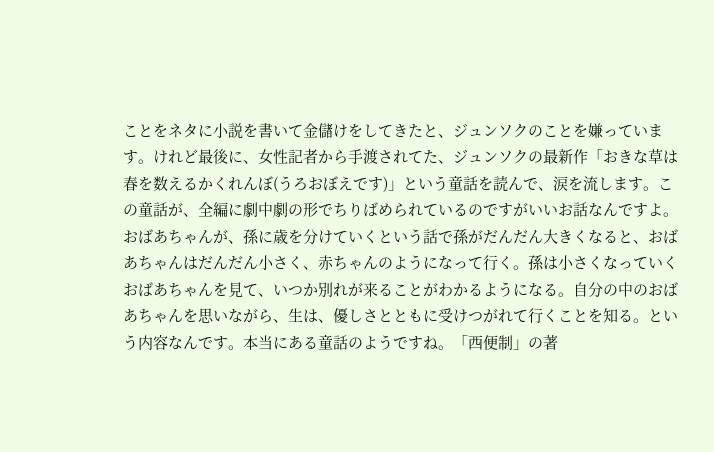ことをネタに小説を書いて金儲けをしてきたと、ジュンソクのことを嫌っています。けれど最後に、女性記者から手渡されてた、ジュンソクの最新作「おきな草は春を数えるかくれんぼ(うろおぼえです)」という童話を読んで、涙を流します。この童話が、全編に劇中劇の形でちりばめられているのですがいいお話なんですよ。おばあちゃんが、孫に歳を分けていくという話で孫がだんだん大きくなると、おばあちゃんはだんだん小さく、赤ちゃんのようになって行く。孫は小さくなっていくおばあちゃんを見て、いつか別れが来ることがわかるようになる。自分の中のおばあちゃんを思いながら、生は、優しさとともに受けつがれて行くことを知る。という内容なんです。本当にある童話のようですね。「西便制」の著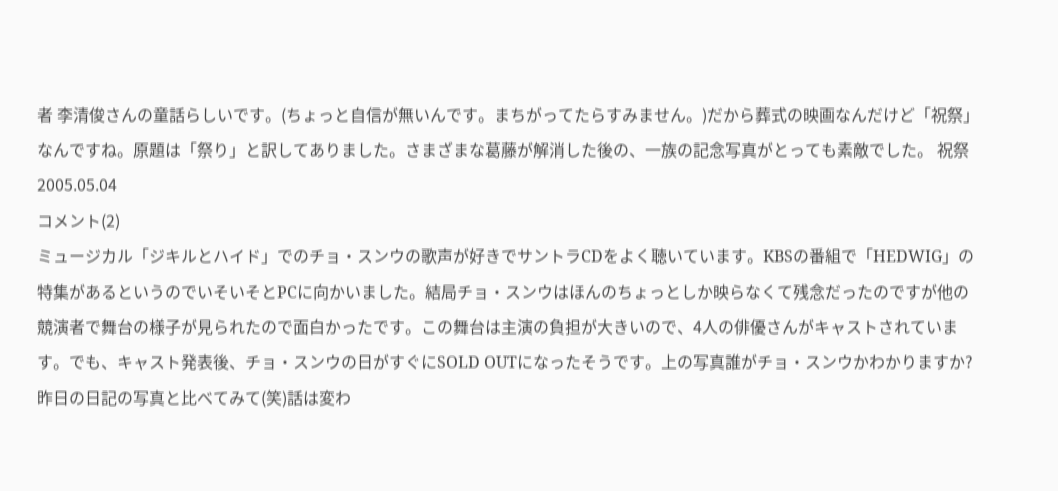者 李清俊さんの童話らしいです。(ちょっと自信が無いんです。まちがってたらすみません。)だから葬式の映画なんだけど「祝祭」なんですね。原題は「祭り」と訳してありました。さまざまな葛藤が解消した後の、一族の記念写真がとっても素敵でした。 祝祭
2005.05.04
コメント(2)
ミュージカル「ジキルとハイド」でのチョ・スンウの歌声が好きでサントラCDをよく聴いています。KBSの番組で「HEDWIG」の特集があるというのでいそいそとPCに向かいました。結局チョ・スンウはほんのちょっとしか映らなくて残念だったのですが他の競演者で舞台の様子が見られたので面白かったです。この舞台は主演の負担が大きいので、4人の俳優さんがキャストされています。でも、キャスト発表後、チョ・スンウの日がすぐにSOLD OUTになったそうです。上の写真誰がチョ・スンウかわかりますか?昨日の日記の写真と比べてみて(笑)話は変わ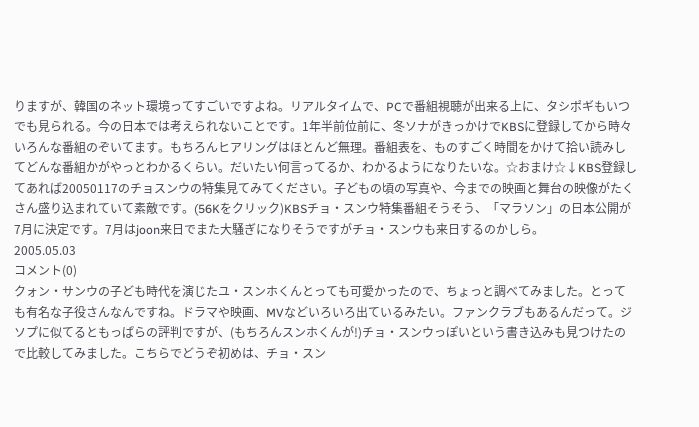りますが、韓国のネット環境ってすごいですよね。リアルタイムで、PCで番組視聴が出来る上に、タシポギもいつでも見られる。今の日本では考えられないことです。1年半前位前に、冬ソナがきっかけでKBSに登録してから時々いろんな番組のぞいてます。もちろんヒアリングはほとんど無理。番組表を、ものすごく時間をかけて拾い読みしてどんな番組かがやっとわかるくらい。だいたい何言ってるか、わかるようになりたいな。☆おまけ☆↓KBS登録してあれば20050117のチョスンウの特集見てみてください。子どもの頃の写真や、今までの映画と舞台の映像がたくさん盛り込まれていて素敵です。(56Kをクリック)KBSチョ・スンウ特集番組そうそう、「マラソン」の日本公開が7月に決定です。7月はjoon来日でまた大騒ぎになりそうですがチョ・スンウも来日するのかしら。
2005.05.03
コメント(0)
クォン・サンウの子ども時代を演じたユ・スンホくんとっても可愛かったので、ちょっと調べてみました。とっても有名な子役さんなんですね。ドラマや映画、MVなどいろいろ出ているみたい。ファンクラブもあるんだって。ジソプに似てるともっぱらの評判ですが、(もちろんスンホくんが!)チョ・スンウっぽいという書き込みも見つけたので比較してみました。こちらでどうぞ初めは、チョ・スン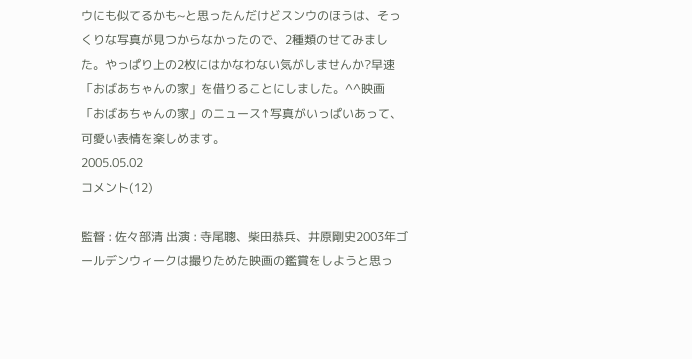ウにも似てるかも~と思ったんだけどスンウのほうは、そっくりな写真が見つからなかったので、2種類のせてみました。やっぱり上の2枚にはかなわない気がしませんか?早速「おばあちゃんの家」を借りることにしました。^^映画「おばあちゃんの家」のニュース↑写真がいっぱいあって、可愛い表情を楽しめます。
2005.05.02
コメント(12)

監督 : 佐々部清 出演 : 寺尾聰、柴田恭兵、井原剛史2003年ゴールデンウィークは撮りためた映画の鑑賞をしようと思っ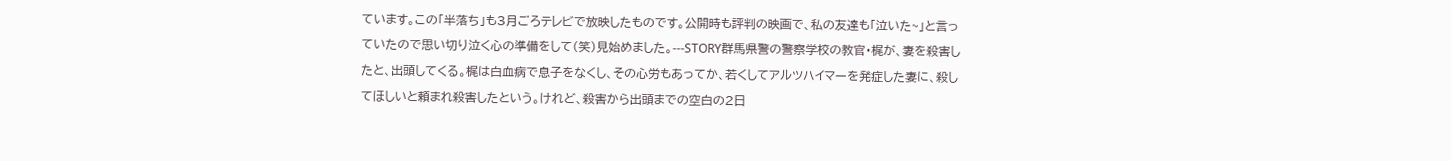ています。この「半落ち」も3月ごろテレビで放映したものです。公開時も評判の映画で、私の友達も「泣いた~」と言っていたので思い切り泣く心の準備をして(笑)見始めました。---STORY群馬県警の警察学校の教官・梶が、妻を殺害したと、出頭してくる。梶は白血病で息子をなくし、その心労もあってか、若くしてアルツハイマーを発症した妻に、殺してほしいと頼まれ殺害したという。けれど、殺害から出頭までの空白の2日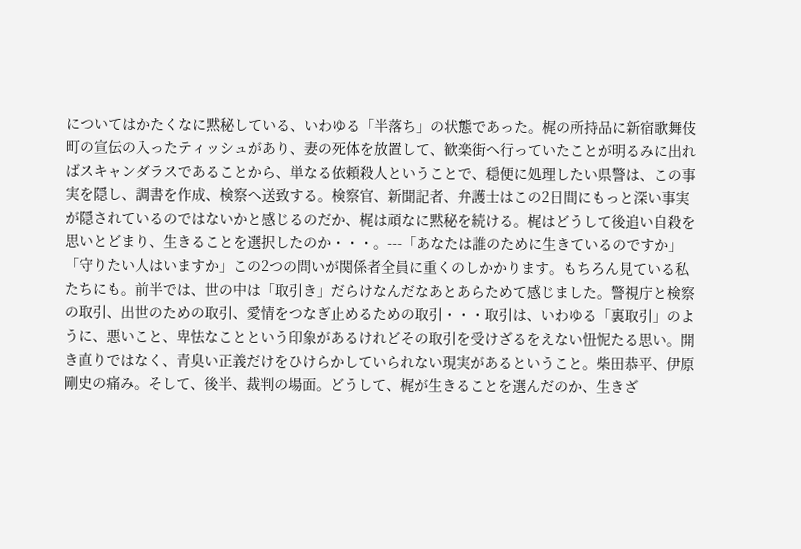についてはかたくなに黙秘している、いわゆる「半落ち」の状態であった。梶の所持品に新宿歌舞伎町の宣伝の入ったティッシュがあり、妻の死体を放置して、歓楽街へ行っていたことが明るみに出ればスキャンダラスであることから、単なる依頼殺人ということで、穏便に処理したい県警は、この事実を隠し、調書を作成、検察へ送致する。検察官、新聞記者、弁護士はこの2日間にもっと深い事実が隠されているのではないかと感じるのだか、梶は頑なに黙秘を続ける。梶はどうして後追い自殺を思いとどまり、生きることを選択したのか・・・。---「あなたは誰のために生きているのですか」「守りたい人はいますか」この2つの問いが関係者全員に重くのしかかります。もちろん見ている私たちにも。前半では、世の中は「取引き」だらけなんだなあとあらためて感じました。警視庁と検察の取引、出世のための取引、愛情をつなぎ止めるための取引・・・取引は、いわゆる「裏取引」のように、悪いこと、卑怯なことという印象があるけれどその取引を受けざるをえない忸怩たる思い。開き直りではなく、青臭い正義だけをひけらかしていられない現実があるということ。柴田恭平、伊原剛史の痛み。そして、後半、裁判の場面。どうして、梶が生きることを選んだのか、生きざ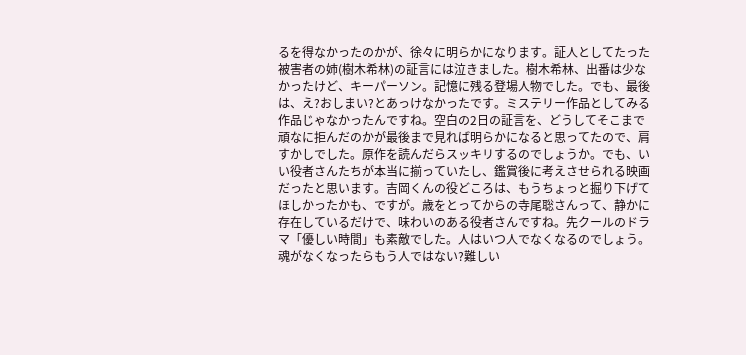るを得なかったのかが、徐々に明らかになります。証人としてたった被害者の姉(樹木希林)の証言には泣きました。樹木希林、出番は少なかったけど、キーパーソン。記憶に残る登場人物でした。でも、最後は、え?おしまい?とあっけなかったです。ミステリー作品としてみる作品じゃなかったんですね。空白の2日の証言を、どうしてそこまで頑なに拒んだのかが最後まで見れば明らかになると思ってたので、肩すかしでした。原作を読んだらスッキリするのでしょうか。でも、いい役者さんたちが本当に揃っていたし、鑑賞後に考えさせられる映画だったと思います。吉岡くんの役どころは、もうちょっと掘り下げてほしかったかも、ですが。歳をとってからの寺尾聡さんって、静かに存在しているだけで、味わいのある役者さんですね。先クールのドラマ「優しい時間」も素敵でした。人はいつ人でなくなるのでしょう。魂がなくなったらもう人ではない?難しい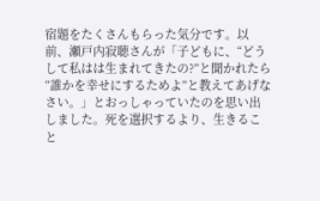宿題をたくさんもらった気分です。以前、瀬戸内寂聴さんが「子どもに、“どうして私はは生まれてきたの?”と聞かれたら“誰かを幸せにするためよ”と教えてあげなさい。」とおっしゃっていたのを思い出しました。死を選択するより、生きること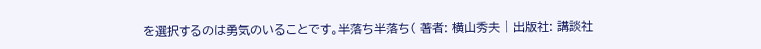を選択するのは勇気のいることです。半落ち半落ち( 著者: 横山秀夫 | 出版社: 講談社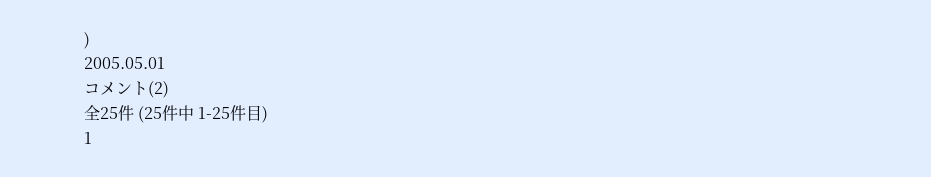)
2005.05.01
コメント(2)
全25件 (25件中 1-25件目)
1